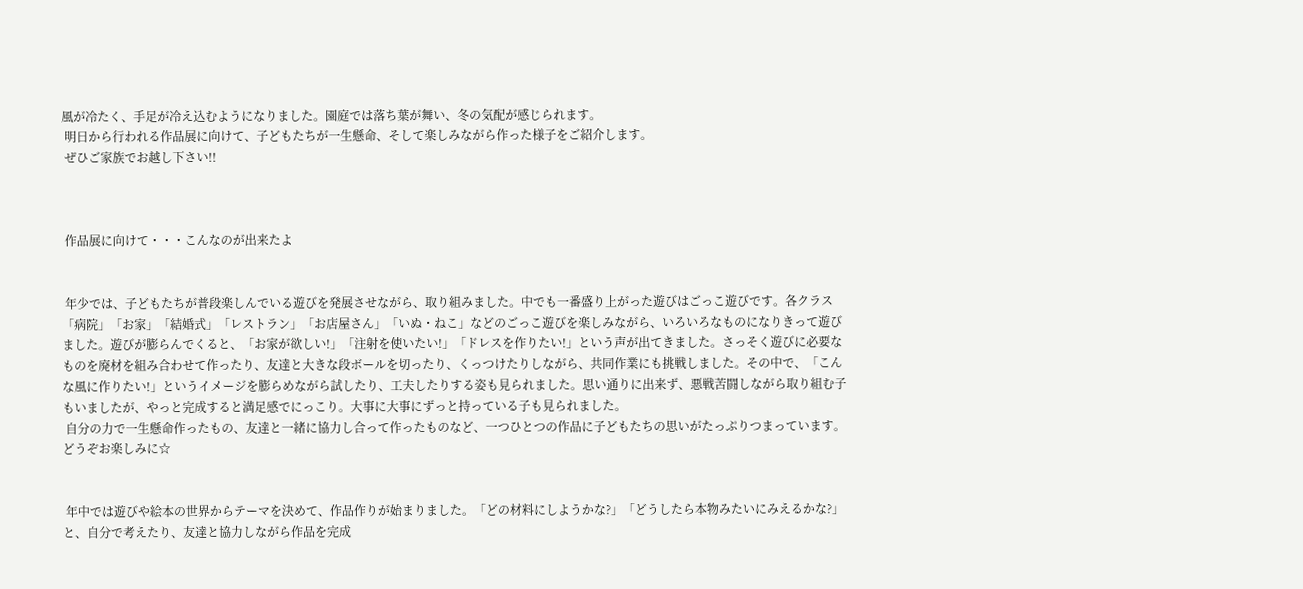風が冷たく、手足が冷え込むようになりました。園庭では落ち葉が舞い、冬の気配が感じられます。
 明日から行われる作品展に向けて、子どもたちが一生懸命、そして楽しみながら作った様子をご紹介します。
 ぜひご家族でお越し下さい!!



 作品展に向けて・・・こんなのが出来たよ


 年少では、子どもたちが普段楽しんでいる遊びを発展させながら、取り組みました。中でも一番盛り上がった遊びはごっこ遊びです。各クラス「病院」「お家」「結婚式」「レストラン」「お店屋さん」「いぬ・ねこ」などのごっこ遊びを楽しみながら、いろいろなものになりきって遊びました。遊びが膨らんでくると、「お家が欲しい!」「注射を使いたい!」「ドレスを作りたい!」という声が出てきました。さっそく遊びに必要なものを廃材を組み合わせて作ったり、友達と大きな段ボールを切ったり、くっつけたりしながら、共同作業にも挑戦しました。その中で、「こんな風に作りたい!」というイメージを膨らめながら試したり、工夫したりする姿も見られました。思い通りに出来ず、悪戦苦闘しながら取り組む子もいましたが、やっと完成すると満足感でにっこり。大事に大事にずっと持っている子も見られました。
 自分の力で一生懸命作ったもの、友達と一緒に協力し合って作ったものなど、一つひとつの作品に子どもたちの思いがたっぷりつまっています。どうぞお楽しみに☆


 年中では遊びや絵本の世界からテーマを決めて、作品作りが始まりました。「どの材料にしようかな?」「どうしたら本物みたいにみえるかな?」と、自分で考えたり、友達と協力しながら作品を完成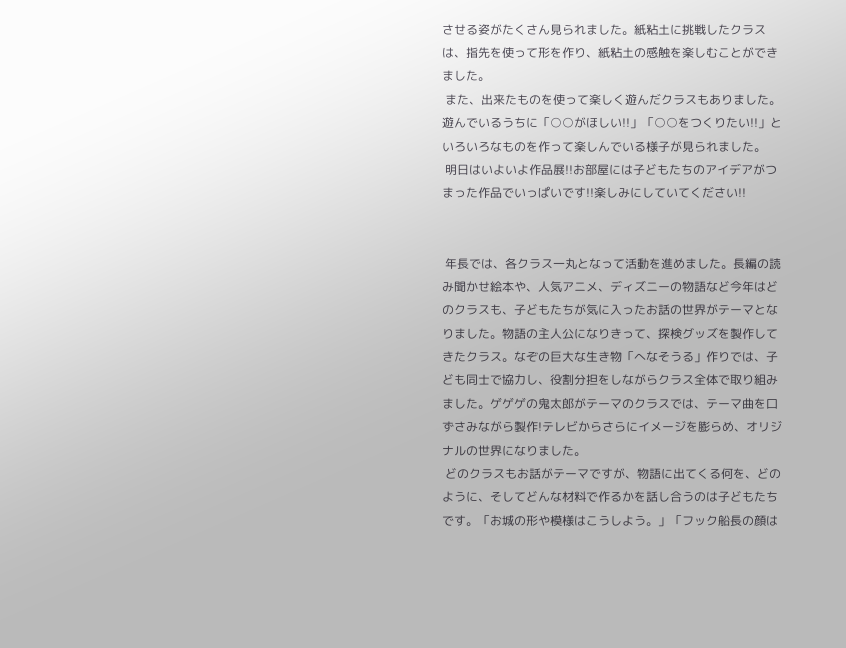させる姿がたくさん見られました。紙粘土に挑戦したクラスは、指先を使って形を作り、紙粘土の感触を楽しむことができました。
 また、出来たものを使って楽しく遊んだクラスもありました。遊んでいるうちに「○○がほしい!!」「○○をつくりたい!!」といろいろなものを作って楽しんでいる様子が見られました。
 明日はいよいよ作品展!!お部屋には子どもたちのアイデアがつまった作品でいっぱいです!!楽しみにしていてください!!


 年長では、各クラス一丸となって活動を進めました。長編の読み聞かせ絵本や、人気アニメ、ディズニーの物語など今年はどのクラスも、子どもたちが気に入ったお話の世界がテーマとなりました。物語の主人公になりきって、探検グッズを製作してきたクラス。なぞの巨大な生き物「へなそうる」作りでは、子ども同士で協力し、役割分担をしながらクラス全体で取り組みました。ゲゲゲの鬼太郎がテーマのクラスでは、テーマ曲を口ずさみながら製作!テレビからさらにイメージを膨らめ、オリジナルの世界になりました。
 どのクラスもお話がテーマですが、物語に出てくる何を、どのように、そしてどんな材料で作るかを話し合うのは子どもたちです。「お城の形や模様はこうしよう。」「フック船長の顔は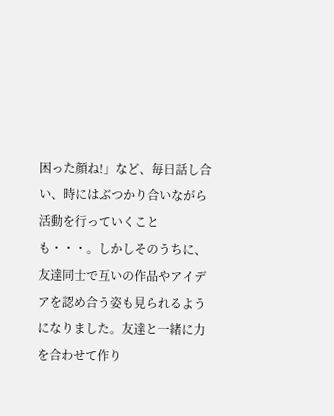困った顔ね!」など、毎日話し合い、時にはぶつかり合いながら活動を行っていくことも・・・。しかしそのうちに、友達同士で互いの作品やアイデアを認め合う姿も見られるようになりました。友達と一緒に力を合わせて作り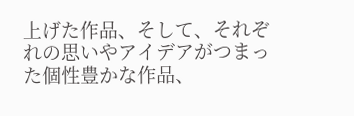上げた作品、そして、それぞれの思いやアイデアがつまった個性豊かな作品、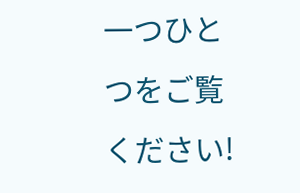一つひとつをご覧ください!